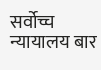सर्वोच्च न्यायालय बार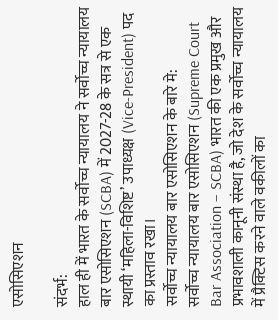एसोसिएशन

संदर्भ:
हाल ही में भारत के सर्वोच्च न्यायालय ने सर्वोच्च न्यायालय बार एसोसिएशन (SCBA) में 2027-28 के सत्र से एक स्थायी ‘महिला-विशिष्ट’ उपाध्यक्ष (Vice-President) पद का प्रस्ताव रखा।
सर्वोच्च न्यायालय बार एसोसिएशन के बारे मे:
सर्वोच्च न्यायालय बार एसोसिएशन (Supreme Court Bar Association – SCBA) भारत की एक प्रमुख और प्रभावशाली कानूनी संस्था है, जो देश के सर्वोच्च न्यायालय में प्रैक्टिस करने वाले वकीलों का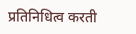प्रतिनिधित्व करती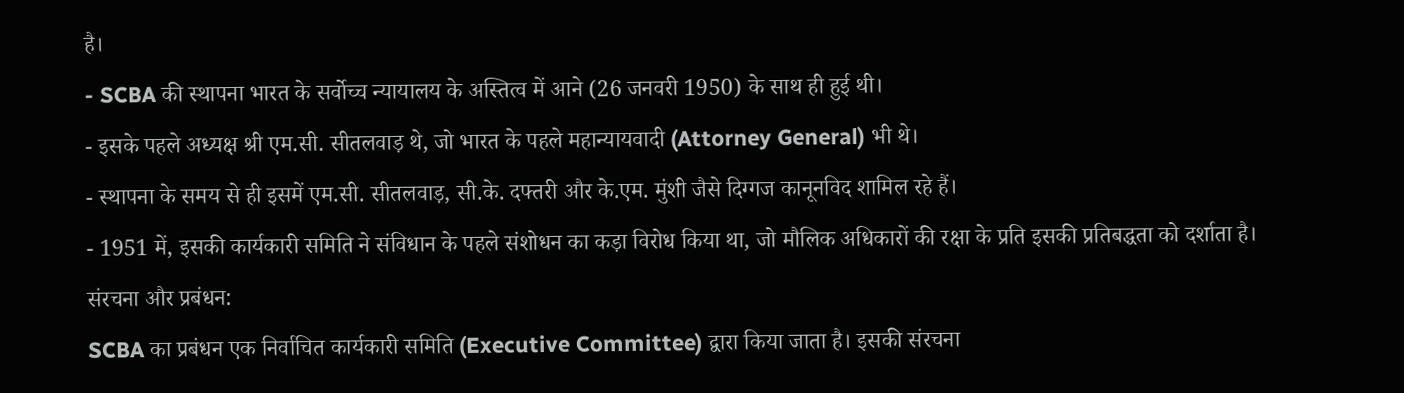है।
- SCBA की स्थापना भारत के सर्वोच्च न्यायालय के अस्तित्व में आने (26 जनवरी 1950) के साथ ही हुई थी।
- इसके पहले अध्यक्ष श्री एम.सी. सीतलवाड़ थे, जो भारत के पहले महान्यायवादी (Attorney General) भी थे।
- स्थापना के समय से ही इसमें एम.सी. सीतलवाड़, सी.के. दफ्तरी और के.एम. मुंशी जैसे दिग्गज कानूनविद शामिल रहे हैं।
- 1951 में, इसकी कार्यकारी समिति ने संविधान के पहले संशोधन का कड़ा विरोध किया था, जो मौलिक अधिकारों की रक्षा के प्रति इसकी प्रतिबद्धता को दर्शाता है।
संरचना और प्रबंधन:
SCBA का प्रबंधन एक निर्वाचित कार्यकारी समिति (Executive Committee) द्वारा किया जाता है। इसकी संरचना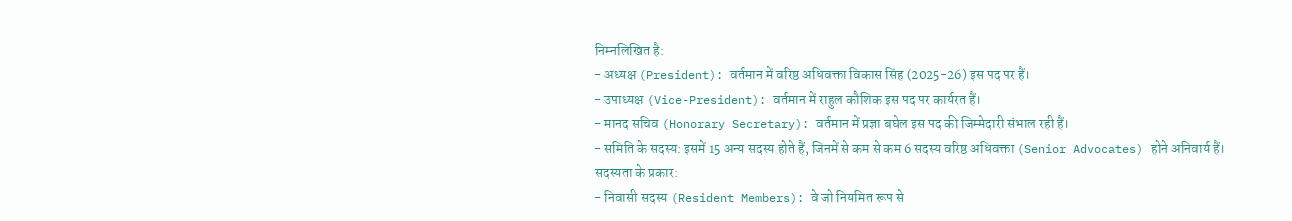निम्नलिखित है:
- अध्यक्ष (President): वर्तमान में वरिष्ठ अधिवक्ता विकास सिंह (2025-26) इस पद पर हैं।
- उपाध्यक्ष (Vice-President): वर्तमान में राहुल कौशिक इस पद पर कार्यरत हैं।
- मानद सचिव (Honorary Secretary): वर्तमान में प्रज्ञा बघेल इस पद की जिम्मेदारी संभाल रही हैं।
- समिति के सदस्य: इसमें 15 अन्य सदस्य होते हैं, जिनमें से कम से कम 6 सदस्य वरिष्ठ अधिवक्ता (Senior Advocates) होने अनिवार्य हैं।
सदस्यता के प्रकार:
- निवासी सदस्य (Resident Members): वे जो नियमित रूप से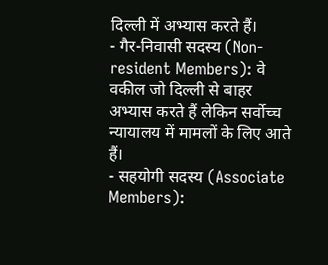दिल्ली में अभ्यास करते हैं।
- गैर-निवासी सदस्य (Non-resident Members): वे वकील जो दिल्ली से बाहर अभ्यास करते हैं लेकिन सर्वोच्च न्यायालय में मामलों के लिए आते हैं।
- सहयोगी सदस्य (Associate Members):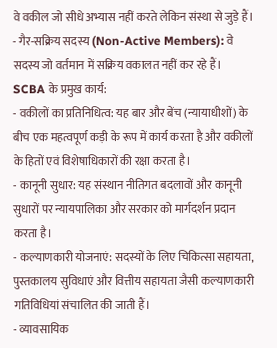वे वकील जो सीधे अभ्यास नहीं करते लेकिन संस्था से जुड़े हैं।
- गैर-सक्रिय सदस्य (Non-Active Members): वे सदस्य जो वर्तमान में सक्रिय वकालत नहीं कर रहे हैं।
SCBA के प्रमुख कार्य:
- वकीलों का प्रतिनिधित्व: यह बार और बेंच (न्यायाधीशों) के बीच एक महत्वपूर्ण कड़ी के रूप में कार्य करता है और वकीलों के हितों एवं विशेषाधिकारों की रक्षा करता है।
- कानूनी सुधार: यह संस्थान नीतिगत बदलावों और कानूनी सुधारों पर न्यायपालिका और सरकार को मार्गदर्शन प्रदान करता है।
- कल्याणकारी योजनाएं: सदस्यों के लिए चिकित्सा सहायता, पुस्तकालय सुविधाएं और वित्तीय सहायता जैसी कल्याणकारी गतिविधियां संचालित की जाती हैं।
- व्यावसायिक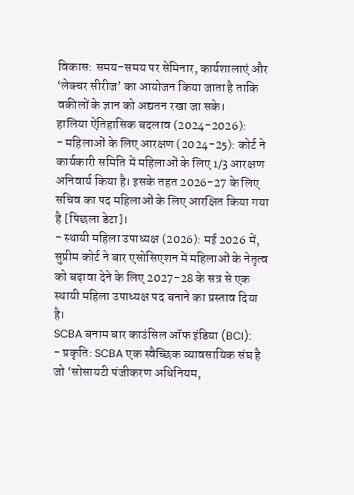विकास: समय-समय पर सेमिनार, कार्यशालाएं और ‘लेक्चर सीरीज’ का आयोजन किया जाता है ताकि वकीलों के ज्ञान को अद्यतन रखा जा सके।
हालिया ऐतिहासिक बदलाव (2024-2026):
- महिलाओं के लिए आरक्षण (2024-25): कोर्ट ने कार्यकारी समिति में महिलाओं के लिए 1/3 आरक्षण अनिवार्य किया है। इसके तहत 2026-27 के लिए सचिव का पद महिलाओं के लिए आरक्षित किया गया है [पिछला डेटा]।
- स्थायी महिला उपाध्यक्ष (2026): मई 2026 में, सुप्रीम कोर्ट ने बार एसोसिएशन में महिलाओं के नेतृत्व को बढ़ावा देने के लिए 2027-28 के सत्र से एक स्थायी महिला उपाध्यक्ष पद बनाने का प्रस्ताव दिया है।
SCBA बनाम बार काउंसिल ऑफ इंडिया (BCI):
- प्रकृति: SCBA एक स्वैच्छिक व्यावसायिक संघ है जो ‘सोसायटी पंजीकरण अधिनियम,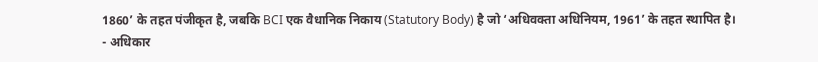1860’ के तहत पंजीकृत है, जबकि BCI एक वैधानिक निकाय (Statutory Body) है जो ‘अधिवक्ता अधिनियम, 1961’ के तहत स्थापित है।
- अधिकार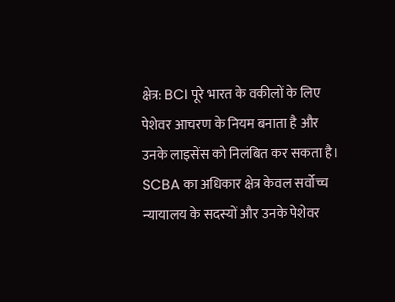क्षेत्र: BCI पूरे भारत के वकीलों के लिए पेशेवर आचरण के नियम बनाता है और उनके लाइसेंस को निलंबित कर सकता है। SCBA का अधिकार क्षेत्र केवल सर्वोच्च न्यायालय के सदस्यों और उनके पेशेवर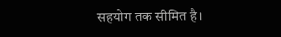सहयोग तक सीमित है।